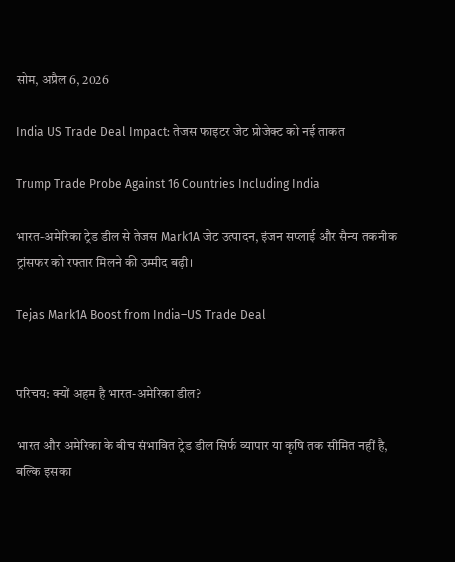सोम, अप्रैल 6, 2026

India US Trade Deal Impact: तेजस फाइटर जेट प्रोजेक्ट को नई ताकत

Trump Trade Probe Against 16 Countries Including India

भारत-अमेरिका ट्रेड डील से तेजस Mark1A जेट उत्पादन, इंजन सप्लाई और सैन्य तकनीक ट्रांसफर को रफ्तार मिलने की उम्मीद बढ़ी।

Tejas Mark1A Boost from India–US Trade Deal


परिचय: क्यों अहम है भारत-अमेरिका डील?

भारत और अमेरिका के बीच संभावित ट्रेड डील सिर्फ व्यापार या कृषि तक सीमित नहीं है, बल्कि इसका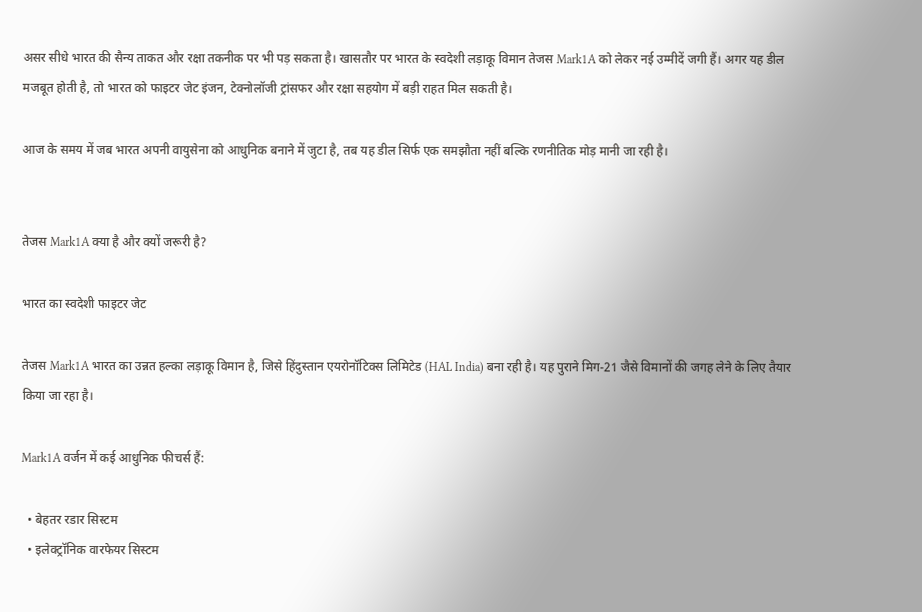असर सीधे भारत की सैन्य ताकत और रक्षा तकनीक पर भी पड़ सकता है। खासतौर पर भारत के स्वदेशी लड़ाकू विमान तेजस Mark1A को लेकर नई उम्मीदें जगी हैं। अगर यह डील मजबूत होती है, तो भारत को फाइटर जेट इंजन, टेक्नोलॉजी ट्रांसफर और रक्षा सहयोग में बड़ी राहत मिल सकती है।

आज के समय में जब भारत अपनी वायुसेना को आधुनिक बनाने में जुटा है, तब यह डील सिर्फ एक समझौता नहीं बल्कि रणनीतिक मोड़ मानी जा रही है।


तेजस Mark1A क्या है और क्यों जरूरी है?

भारत का स्वदेशी फाइटर जेट

तेजस Mark1A भारत का उन्नत हल्का लड़ाकू विमान है, जिसे हिंदुस्तान एयरोनॉटिक्स लिमिटेड (HAL India) बना रही है। यह पुराने मिग-21 जैसे विमानों की जगह लेने के लिए तैयार किया जा रहा है।

Mark1A वर्जन में कई आधुनिक फीचर्स हैं:

  • बेहतर रडार सिस्टम
  • इलेक्ट्रॉनिक वारफेयर सिस्टम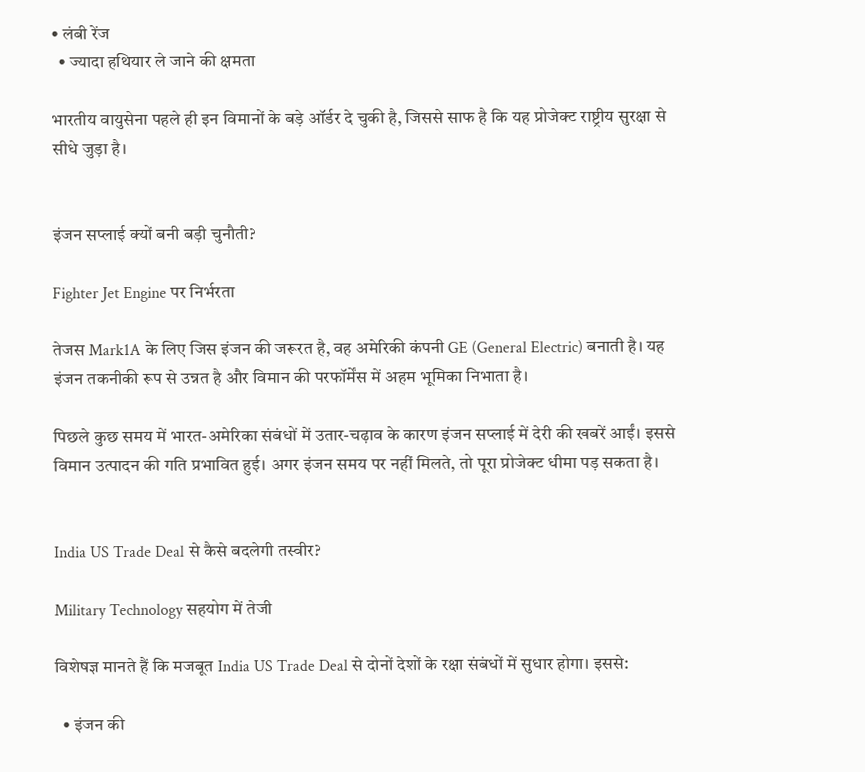• लंबी रेंज
  • ज्यादा हथियार ले जाने की क्षमता

भारतीय वायुसेना पहले ही इन विमानों के बड़े ऑर्डर दे चुकी है, जिससे साफ है कि यह प्रोजेक्ट राष्ट्रीय सुरक्षा से सीधे जुड़ा है।


इंजन सप्लाई क्यों बनी बड़ी चुनौती?

Fighter Jet Engine पर निर्भरता

तेजस Mark1A के लिए जिस इंजन की जरूरत है, वह अमेरिकी कंपनी GE (General Electric) बनाती है। यह इंजन तकनीकी रूप से उन्नत है और विमान की परफॉर्मेंस में अहम भूमिका निभाता है।

पिछले कुछ समय में भारत-अमेरिका संबंधों में उतार-चढ़ाव के कारण इंजन सप्लाई में देरी की खबरें आईं। इससे विमान उत्पादन की गति प्रभावित हुई। अगर इंजन समय पर नहीं मिलते, तो पूरा प्रोजेक्ट धीमा पड़ सकता है।


India US Trade Deal से कैसे बदलेगी तस्वीर?

Military Technology सहयोग में तेजी

विशेषज्ञ मानते हैं कि मजबूत India US Trade Deal से दोनों देशों के रक्षा संबंधों में सुधार होगा। इससे:

  • इंजन की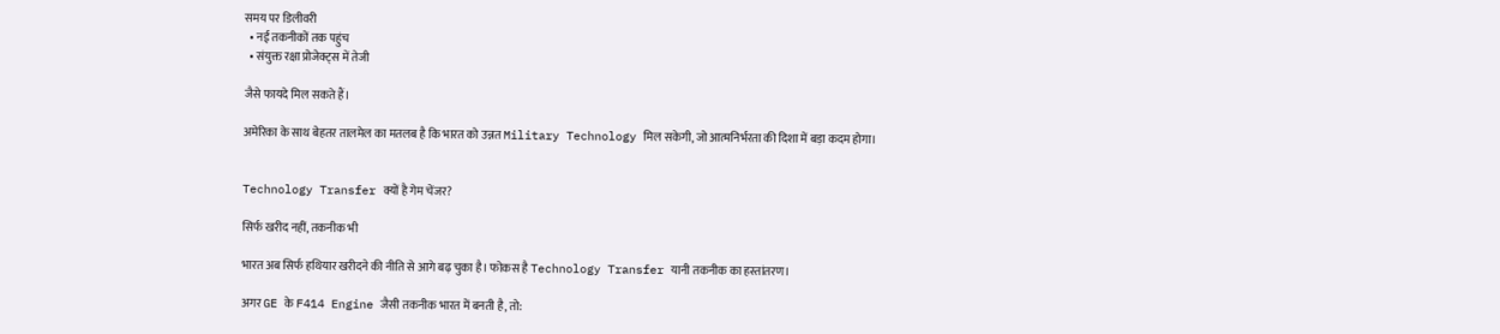समय पर डिलीवरी
  • नई तकनीकों तक पहुंच
  • संयुक्त रक्षा प्रोजेक्ट्स में तेजी

जैसे फायदे मिल सकते हैं।

अमेरिका के साथ बेहतर तालमेल का मतलब है कि भारत को उन्नत Military Technology मिल सकेगी, जो आत्मनिर्भरता की दिशा में बड़ा कदम होगा।


Technology Transfer क्यों है गेम चेंजर?

सिर्फ खरीद नहीं, तकनीक भी

भारत अब सिर्फ हथियार खरीदने की नीति से आगे बढ़ चुका है। फोकस है Technology Transfer यानी तकनीक का हस्तांतरण।

अगर GE के F414 Engine जैसी तकनीक भारत में बनती है, तो: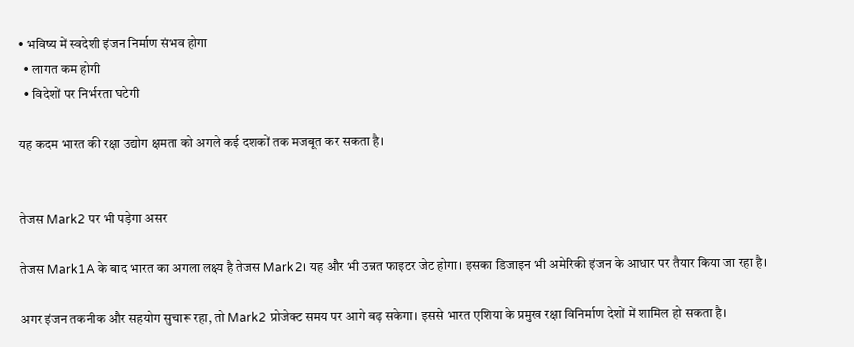• भविष्य में स्वदेशी इंजन निर्माण संभव होगा
  • लागत कम होगी
  • विदेशों पर निर्भरता घटेगी

यह कदम भारत की रक्षा उद्योग क्षमता को अगले कई दशकों तक मजबूत कर सकता है।


तेजस Mark2 पर भी पड़ेगा असर

तेजस Mark1A के बाद भारत का अगला लक्ष्य है तेजस Mark2। यह और भी उन्नत फाइटर जेट होगा। इसका डिजाइन भी अमेरिकी इंजन के आधार पर तैयार किया जा रहा है।

अगर इंजन तकनीक और सहयोग सुचारू रहा, तो Mark2 प्रोजेक्ट समय पर आगे बढ़ सकेगा। इससे भारत एशिया के प्रमुख रक्षा विनिर्माण देशों में शामिल हो सकता है।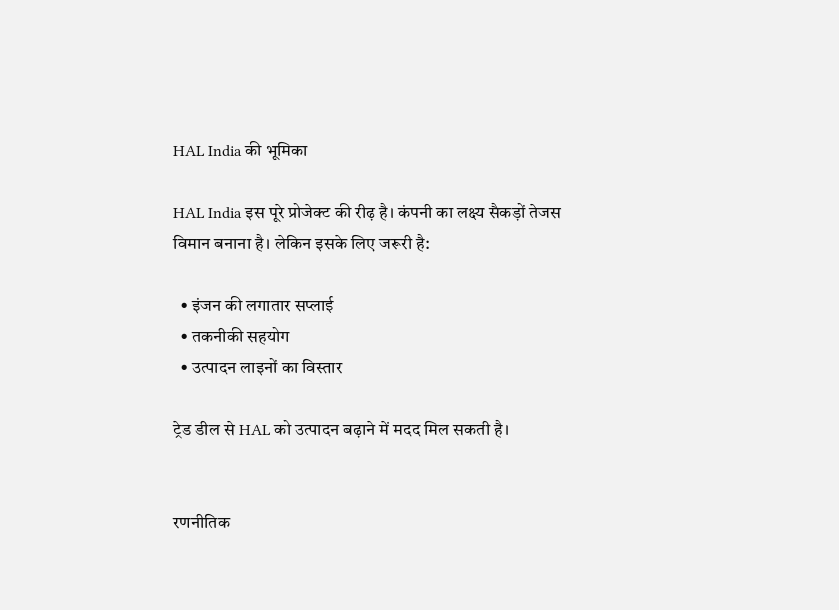HAL India की भूमिका

HAL India इस पूरे प्रोजेक्ट की रीढ़ है। कंपनी का लक्ष्य सैकड़ों तेजस विमान बनाना है। लेकिन इसके लिए जरूरी है:

  • इंजन की लगातार सप्लाई
  • तकनीकी सहयोग
  • उत्पादन लाइनों का विस्तार

ट्रेड डील से HAL को उत्पादन बढ़ाने में मदद मिल सकती है।


रणनीतिक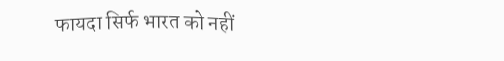फायदा सिर्फ भारत को नहीं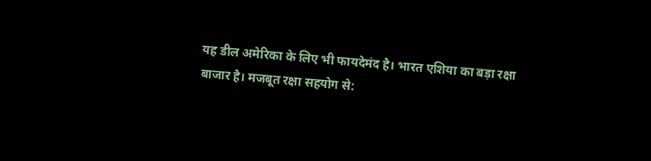यह डील अमेरिका के लिए भी फायदेमंद है। भारत एशिया का बड़ा रक्षा बाजार है। मजबूत रक्षा सहयोग से: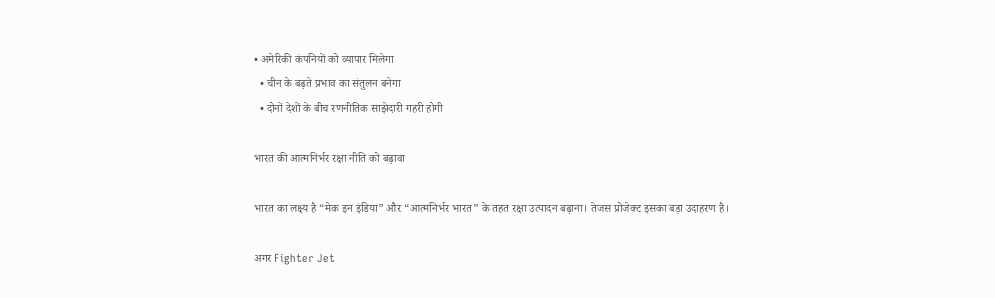• अमेरिकी कंपनियों को व्यापार मिलेगा
  • चीन के बढ़ते प्रभाव का संतुलन बनेगा
  • दोनों देशों के बीच रणनीतिक साझेदारी गहरी होगी

भारत की आत्मनिर्भर रक्षा नीति को बढ़ावा

भारत का लक्ष्य है “मेक इन इंडिया” और “आत्मनिर्भर भारत” के तहत रक्षा उत्पादन बढ़ाना। तेजस प्रोजेक्ट इसका बड़ा उदाहरण है।

अगर Fighter Jet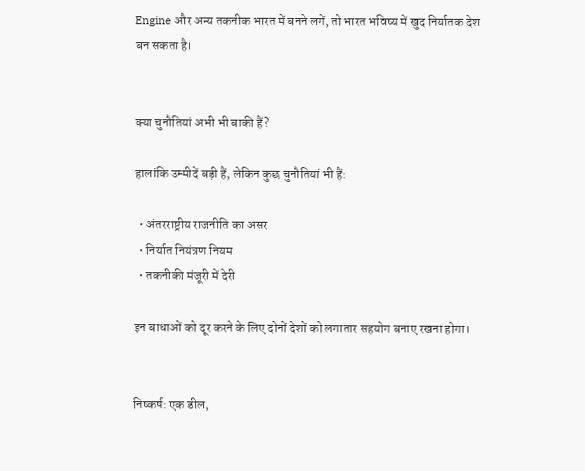Engine और अन्य तकनीक भारत में बनने लगें, तो भारत भविष्य में खुद निर्यातक देश बन सकता है।


क्या चुनौतियां अभी भी बाकी हैं?

हालांकि उम्मीदें बड़ी हैं, लेकिन कुछ चुनौतियां भी हैं:

  • अंतरराष्ट्रीय राजनीति का असर
  • निर्यात नियंत्रण नियम
  • तकनीकी मंजूरी में देरी

इन बाधाओं को दूर करने के लिए दोनों देशों को लगातार सहयोग बनाए रखना होगा।


निष्कर्ष: एक डील,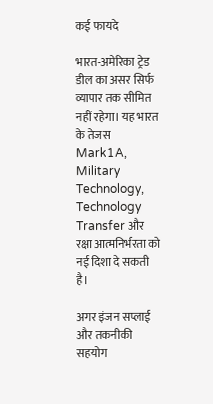कई फायदे

भारत-अमेरिका ट्रेड डील का असर सिर्फ व्यापार तक सीमित नहीं रहेगा। यह भारत के तेजस Mark1A, Military Technology, Technology Transfer और रक्षा आत्मनिर्भरता को नई दिशा दे सकती है।

अगर इंजन सप्लाई और तकनीकी सहयोग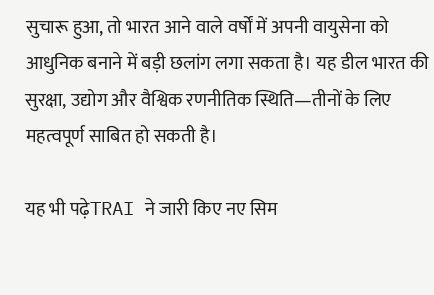सुचारू हुआ, तो भारत आने वाले वर्षों में अपनी वायुसेना को आधुनिक बनाने में बड़ी छलांग लगा सकता है। यह डील भारत की सुरक्षा, उद्योग और वैश्विक रणनीतिक स्थिति—तीनों के लिए महत्वपूर्ण साबित हो सकती है।

यह भी पढ़ेTRAI ने जारी किए नए सिम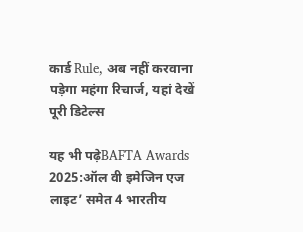कार्ड Rule, अब नहीं करवाना पड़ेगा महंगा रिचार्ज, यहां देखें पूरी डिटेल्स

यह भी पढ़ेBAFTA Awards 2025:ऑल वी इमेजिन एज लाइट’ समेत 4 भारतीय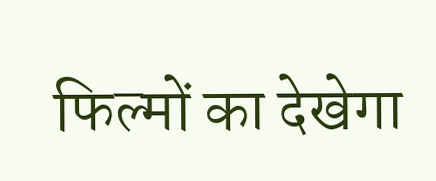फिल्मों का देखेगा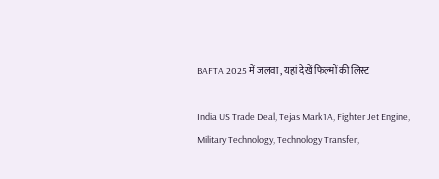BAFTA 2025 में जलवा , यहां देखें फिल्मों की लिस्ट

India US Trade Deal, Tejas Mark1A, Fighter Jet Engine, Military Technology, Technology Transfer,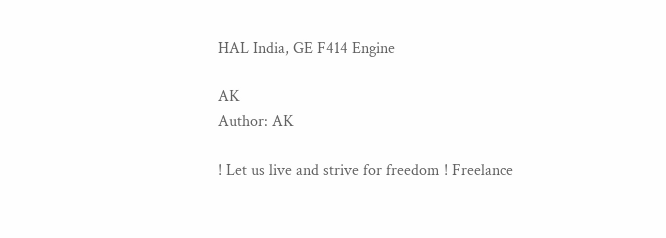HAL India, GE F414 Engine

AK
Author: AK

! Let us live and strive for freedom ! Freelance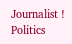Journalist ! Politics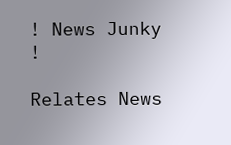! News Junky !

Relates News